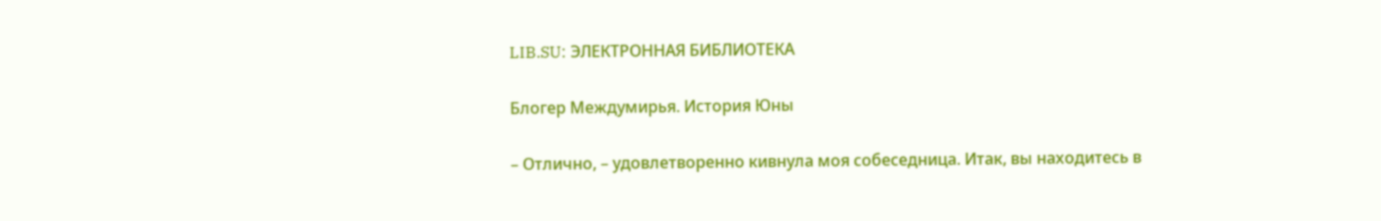LIB.SU: ЭЛЕКТРОННАЯ БИБЛИОТЕКА

Блогер Междумирья. История Юны

– Отлично, – удовлетворенно кивнула моя собеседница. Итак, вы находитесь в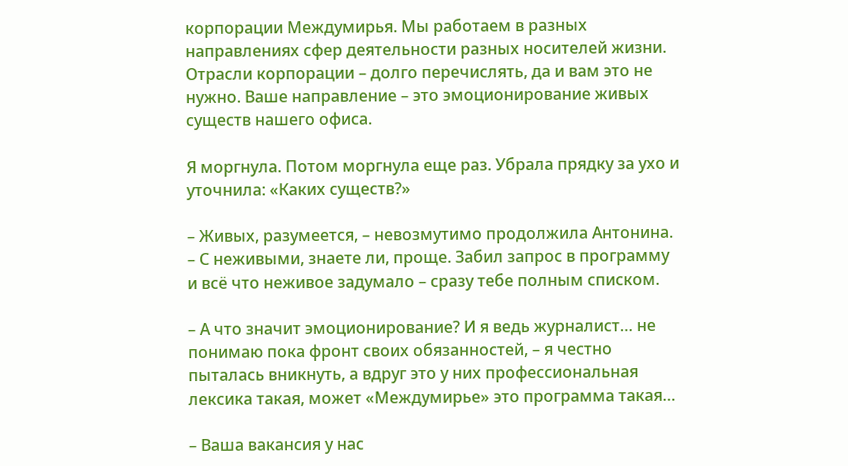корпорации Междумирья. Мы работаем в разных направлениях сфер деятельности разных носителей жизни. Отрасли корпорации – долго перечислять, да и вам это не нужно. Ваше направление – это эмоционирование живых существ нашего офиса.

Я моргнула. Потом моргнула еще раз. Убрала прядку за ухо и уточнила: «Каких существ?»

– Живых, разумеется, – невозмутимо продолжила Антонина. – С неживыми, знаете ли, проще. Забил запрос в программу и всё что неживое задумало – сразу тебе полным списком.

– А что значит эмоционирование? И я ведь журналист… не понимаю пока фронт своих обязанностей, – я честно пыталась вникнуть, а вдруг это у них профессиональная лексика такая, может «Междумирье» это программа такая…

– Ваша вакансия у нас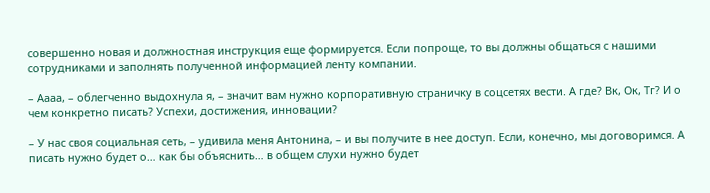совершенно новая и должностная инструкция еще формируется. Если попроще, то вы должны общаться с нашими сотрудниками и заполнять полученной информацией ленту компании.

– Аааа, – облегченно выдохнула я, – значит вам нужно корпоративную страничку в соцсетях вести. А где? Вк, Ок, Тг? И о чем конкретно писать? Успехи, достижения, инновации?

– У нас своя социальная сеть, – удивила меня Антонина, – и вы получите в нее доступ. Если, конечно, мы договоримся. А писать нужно будет о… как бы объяснить… в общем слухи нужно будет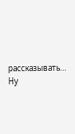рассказывать… Ну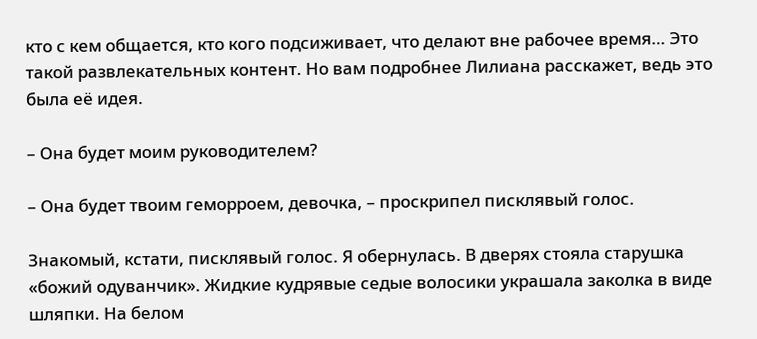кто с кем общается, кто кого подсиживает, что делают вне рабочее время… Это такой развлекательных контент. Но вам подробнее Лилиана расскажет, ведь это была её идея.

– Она будет моим руководителем?

– Она будет твоим геморроем, девочка, – проскрипел писклявый голос.

Знакомый, кстати, писклявый голос. Я обернулась. В дверях стояла старушка «божий одуванчик». Жидкие кудрявые седые волосики украшала заколка в виде шляпки. На белом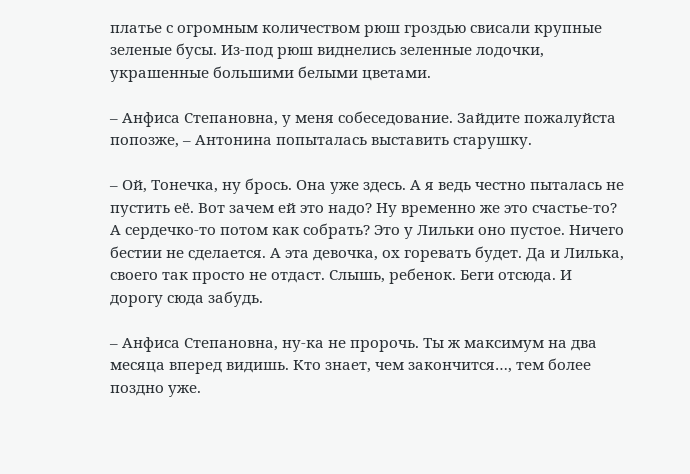платье с огромным количеством рюш гроздью свисали крупные зеленые бусы. Из‑под рюш виднелись зеленные лодочки, украшенные большими белыми цветами.

– Анфиса Степановна, у меня собеседование. Зайдите пожалуйста попозже, – Антонина попыталась выставить старушку.

– Ой, Тонечка, ну брось. Она уже здесь. А я ведь честно пыталась не пустить её. Вот зачем ей это надо? Ну временно же это счастье‑то? А сердечко‑то потом как собрать? Это у Лильки оно пустое. Ничего бестии не сделается. А эта девочка, ох горевать будет. Да и Лилька, своего так просто не отдаст. Слышь, ребенок. Беги отсюда. И дорогу сюда забудь.

– Анфиса Степановна, ну‑ка не пророчь. Ты ж максимум на два месяца вперед видишь. Кто знает, чем закончится…, тем более поздно уже.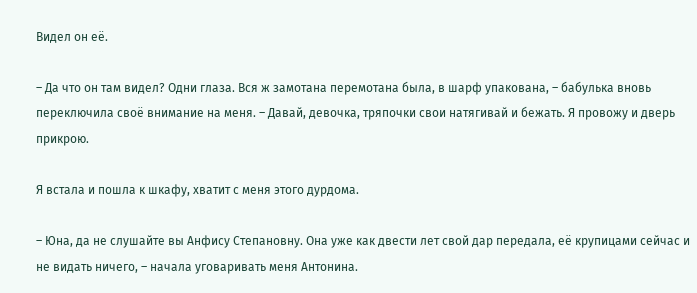Видел он её.

– Да что он там видел? Одни глаза. Вся ж замотана перемотана была, в шарф упакована, – бабулька вновь переключила своё внимание на меня. – Давай, девочка, тряпочки свои натягивай и бежать. Я провожу и дверь прикрою.

Я встала и пошла к шкафу, хватит с меня этого дурдома.

– Юна, да не слушайте вы Анфису Степановну. Она уже как двести лет свой дар передала, её крупицами сейчас и не видать ничего, – начала уговаривать меня Антонина.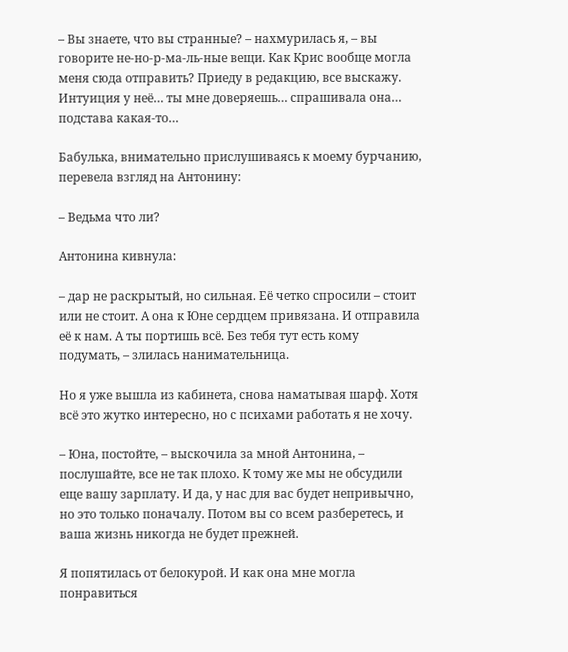– Вы знаете, что вы странные? – нахмурилась я, – вы говорите не‑но‑р‑ма‑ль‑ные вещи. Как Крис вообще могла меня сюда отправить? Приеду в редакцию, все выскажу. Интуиция у неё… ты мне доверяешь… спрашивала она… подстава какая‑то…

Бабулька, внимательно прислушиваясь к моему бурчанию, перевела взгляд на Антонину:

– Ведьма что ли?

Антонина кивнула:

– дар не раскрытый, но сильная. Её четко спросили – стоит или не стоит. А она к Юне сердцем привязана. И отправила её к нам. А ты портишь всё. Без тебя тут есть кому подумать, – злилась нанимательница.

Но я уже вышла из кабинета, снова наматывая шарф. Хотя всё это жутко интересно, но с психами работать я не хочу.

– Юна, постойте, – выскочила за мной Антонина, – послушайте, все не так плохо. К тому же мы не обсудили еще вашу зарплату. И да, у нас для вас будет непривычно, но это только поначалу. Потом вы со всем разберетесь, и ваша жизнь никогда не будет прежней.

Я попятилась от белокурой. И как она мне могла понравиться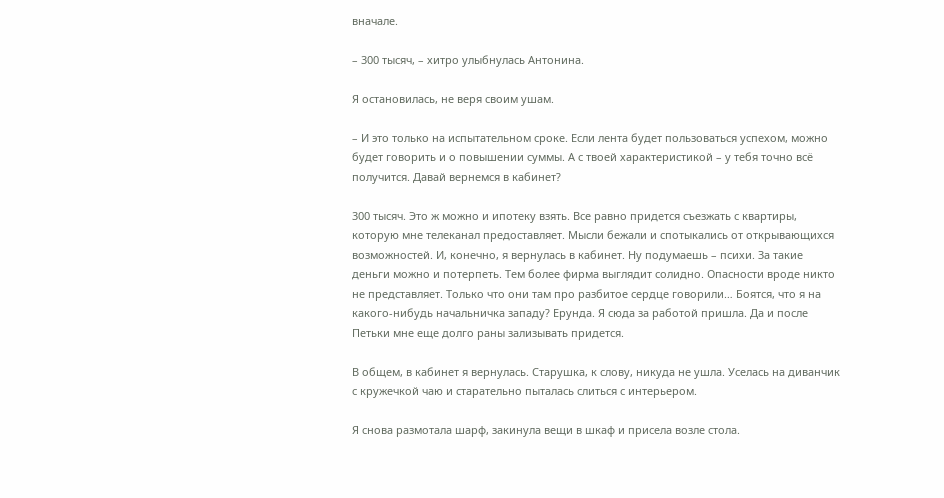вначале.

– 300 тысяч, – хитро улыбнулась Антонина.

Я остановилась, не веря своим ушам.

– И это только на испытательном сроке. Если лента будет пользоваться успехом, можно будет говорить и о повышении суммы. А с твоей характеристикой – у тебя точно всё получится. Давай вернемся в кабинет?

300 тысяч. Это ж можно и ипотеку взять. Все равно придется съезжать с квартиры, которую мне телеканал предоставляет. Мысли бежали и спотыкались от открывающихся возможностей. И, конечно, я вернулась в кабинет. Ну подумаешь – психи. За такие деньги можно и потерпеть. Тем более фирма выглядит солидно. Опасности вроде никто не представляет. Только что они там про разбитое сердце говорили… Боятся, что я на какого‑нибудь начальничка западу? Ерунда. Я сюда за работой пришла. Да и после Петьки мне еще долго раны зализывать придется.

В общем, в кабинет я вернулась. Старушка, к слову, никуда не ушла. Уселась на диванчик с кружечкой чаю и старательно пыталась слиться с интерьером.

Я снова размотала шарф, закинула вещи в шкаф и присела возле стола.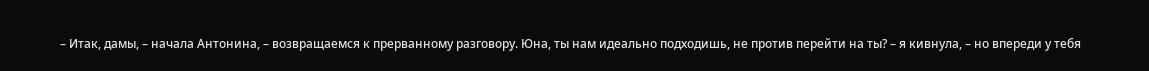– Итак, дамы, – начала Антонина, – возвращаемся к прерванному разговору. Юна, ты нам идеально подходишь, не против перейти на ты? – я кивнула, – но впереди у тебя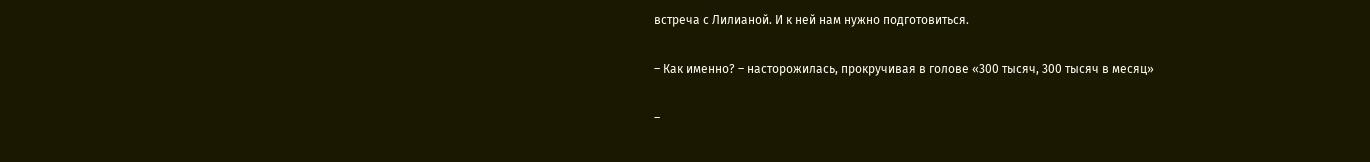встреча с Лилианой. И к ней нам нужно подготовиться.

– Как именно? – насторожилась, прокручивая в голове «300 тысяч, 300 тысяч в месяц»

–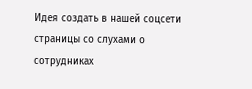Идея создать в нашей соцсети страницы со слухами о сотрудниках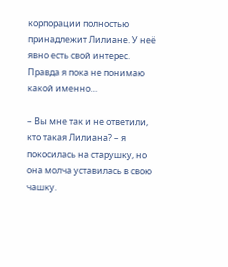корпорации полностью принадлежит Лилиане. У неё явно есть свой интерес. Правда я пока не понимаю какой именно…

– Вы мне так и не ответили, кто такая Лилиана? – я покосилась на старушку, но она молча уставилась в свою чашку.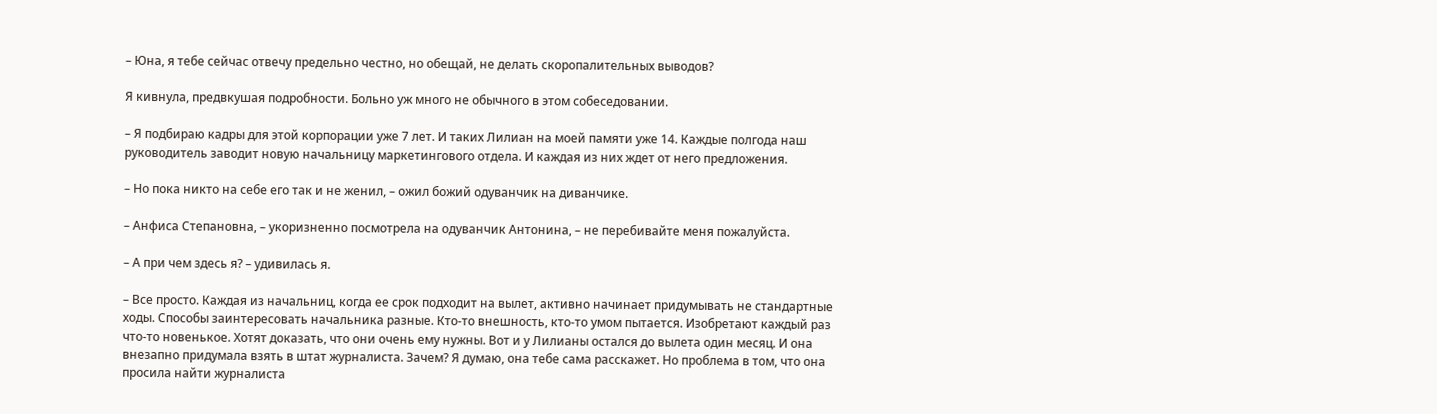– Юна, я тебе сейчас отвечу предельно честно, но обещай, не делать скоропалительных выводов?

Я кивнула, предвкушая подробности. Больно уж много не обычного в этом собеседовании.

– Я подбираю кадры для этой корпорации уже 7 лет. И таких Лилиан на моей памяти уже 14. Каждые полгода наш руководитель заводит новую начальницу маркетингового отдела. И каждая из них ждет от него предложения.

– Но пока никто на себе его так и не женил, – ожил божий одуванчик на диванчике.

– Анфиса Степановна, – укоризненно посмотрела на одуванчик Антонина, – не перебивайте меня пожалуйста.

– А при чем здесь я? – удивилась я.

– Все просто. Каждая из начальниц, когда ее срок подходит на вылет, активно начинает придумывать не стандартные ходы. Способы заинтересовать начальника разные. Кто‑то внешность, кто‑то умом пытается. Изобретают каждый раз что‑то новенькое. Хотят доказать, что они очень ему нужны. Вот и у Лилианы остался до вылета один месяц. И она внезапно придумала взять в штат журналиста. Зачем? Я думаю, она тебе сама расскажет. Но проблема в том, что она просила найти журналиста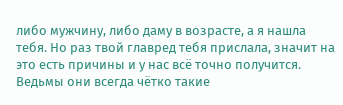либо мужчину, либо даму в возрасте, а я нашла тебя. Но раз твой главред тебя прислала, значит на это есть причины и у нас всё точно получится. Ведьмы они всегда чётко такие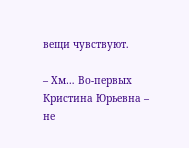вещи чувствуют.

– Хм… Во‑первых Кристина Юрьевна – не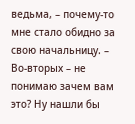ведьма, – почему‑то мне стало обидно за свою начальницу. – Во‑вторых – не понимаю зачем вам это? Ну нашли бы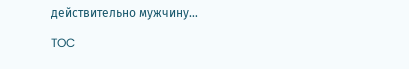действительно мужчину…

TOC